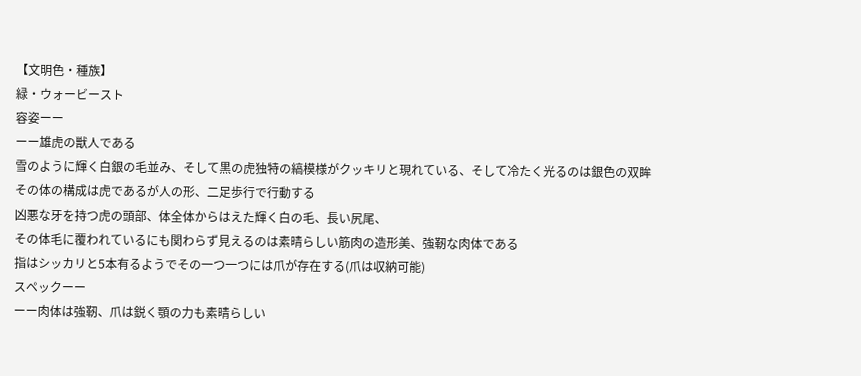【文明色・種族】
緑・ウォービースト
容姿ーー
ーー雄虎の獣人である
雪のように輝く白銀の毛並み、そして黒の虎独特の縞模様がクッキリと現れている、そして冷たく光るのは銀色の双眸
その体の構成は虎であるが人の形、二足歩行で行動する
凶悪な牙を持つ虎の頭部、体全体からはえた輝く白の毛、長い尻尾、
その体毛に覆われているにも関わらず見えるのは素晴らしい筋肉の造形美、強靭な肉体である
指はシッカリと5本有るようでその一つ一つには爪が存在する(爪は収納可能)
スペックーー
ーー肉体は強靭、爪は鋭く顎の力も素晴らしい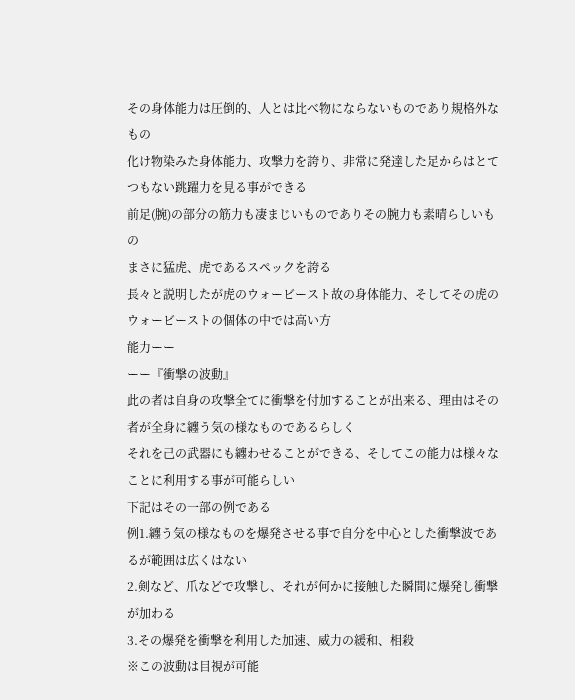その身体能力は圧倒的、人とは比べ物にならないものであり規格外なもの
化け物染みた身体能力、攻撃力を誇り、非常に発達した足からはとてつもない跳躍力を見る事ができる
前足(腕)の部分の筋力も凄まじいものでありその腕力も素晴らしいもの
まさに猛虎、虎であるスペックを誇る
長々と説明したが虎のウォービースト故の身体能力、そしてその虎のウォービーストの個体の中では高い方
能力ーー
ーー『衝撃の波動』
此の者は自身の攻撃全てに衝撃を付加することが出来る、理由はその者が全身に纏う気の様なものであるらしく
それを己の武器にも纏わせることができる、そしてこの能力は様々なことに利用する事が可能らしい
下記はその一部の例である
例1.纏う気の様なものを爆発させる事で自分を中心とした衝撃波であるが範囲は広くはない
2.剣など、爪などで攻撃し、それが何かに接触した瞬間に爆発し衝撃が加わる
3.その爆発を衝撃を利用した加速、威力の緩和、相殺
※この波動は目視が可能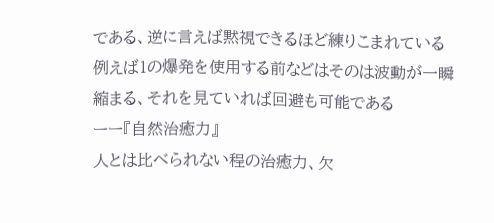である、逆に言えば黙視できるほど練りこまれている
例えば1の爆発を使用する前などはそのは波動が一瞬縮まる、それを見ていれば回避も可能である
ーー『自然治癒力』
人とは比べられない程の治癒力、欠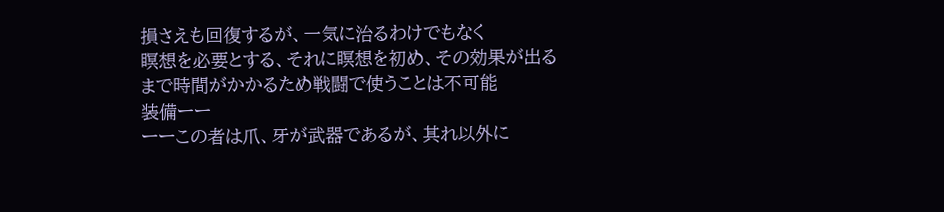損さえも回復するが、一気に治るわけでもなく
瞑想を必要とする、それに瞑想を初め、その効果が出るまで時間がかかるため戦闘で使うことは不可能
装備ーー
ーーこの者は爪、牙が武器であるが、其れ以外に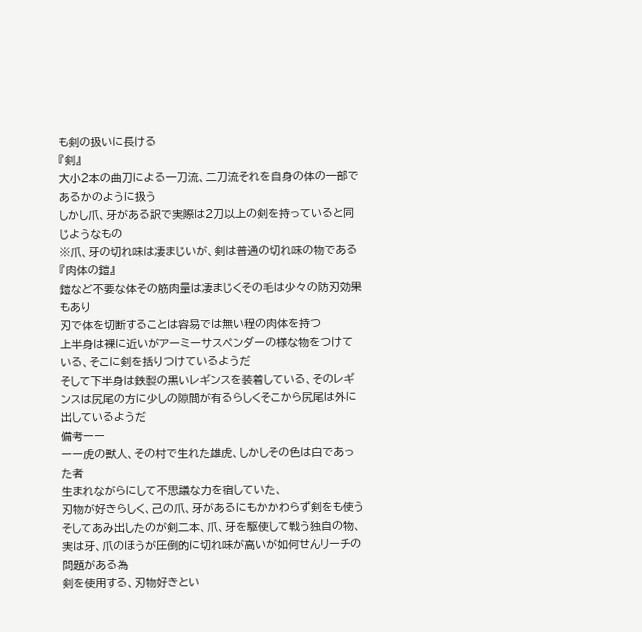も剣の扱いに長ける
『剣』
大小2本の曲刀による一刀流、二刀流それを自身の体の一部であるかのように扱う
しかし爪、牙がある訳で実際は2刀以上の剣を持っていると同じようなもの
※爪、牙の切れ味は凄まじいが、剣は普通の切れ味の物である
『肉体の鎧』
鎧など不要な体その筋肉量は凄まじくその毛は少々の防刃効果もあり
刃で体を切断することは容易では無い程の肉体を持つ
上半身は裸に近いがアーミーサスペンダーの様な物をつけている、そこに剣を括りつけているようだ
そして下半身は鉄製の黒いレギンスを装着している、そのレギンスは尻尾の方に少しの隙間が有るらしくそこから尻尾は外に出しているようだ
備考ーー
ーー虎の獣人、その村で生れた雄虎、しかしその色は白であった者
生まれながらにして不思議な力を宿していた、
刃物が好きらしく、己の爪、牙があるにもかかわらず剣をも使う
そしてあみ出したのが剣二本、爪、牙を駆使して戦う独自の物、実は牙、爪のほうが圧倒的に切れ味が高いが如何せんリーチの問題がある為
剣を使用する、刃物好きとい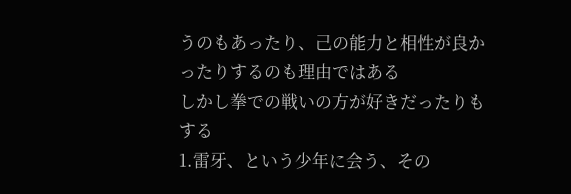うのもあったり、己の能力と相性が良かったりするのも理由ではある
しかし拳での戦いの方が好きだったりもする
1.雷牙、という少年に会う、その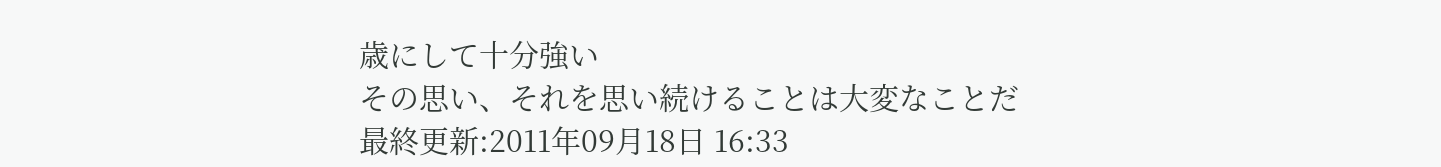歳にして十分強い
その思い、それを思い続けることは大変なことだ
最終更新:2011年09月18日 16:33